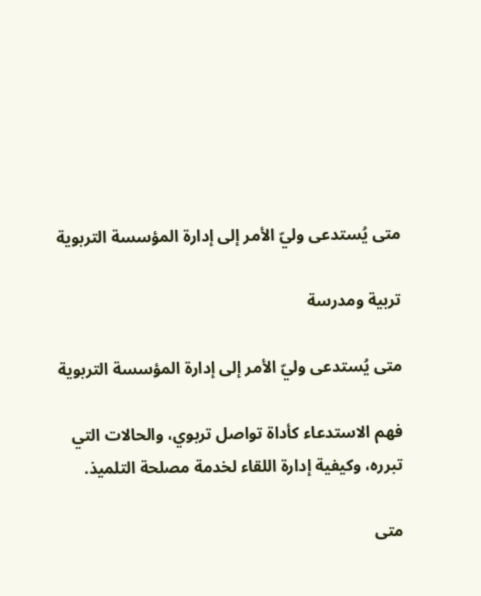متى يُستدعى وليّ الأمر إلى إدارة المؤسسة التربوية

تربية ومدرسة

متى يُستدعى وليّ الأمر إلى إدارة المؤسسة التربوية

فهم الاستدعاء كأداة تواصل تربوي، والحالات التي تبرره، وكيفية إدارة اللقاء لخدمة مصلحة التلميذ.

متى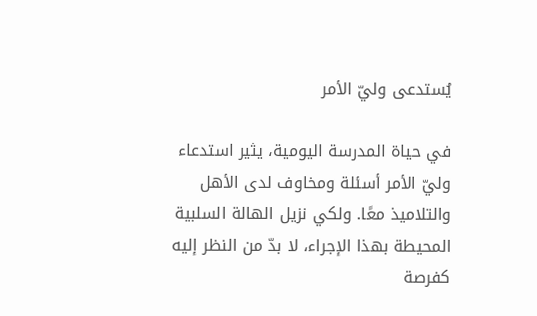يُستدعى وليّ الأمر

في حياة المدرسة اليومية، يثير استدعاء وليّ الأمر أسئلة ومخاوف لدى الأهل والتلاميذ معًا. ولكي نزيل الهالة السلبية المحيطة بهذا الإجراء، لا بدّ من النظر إليه كفرصة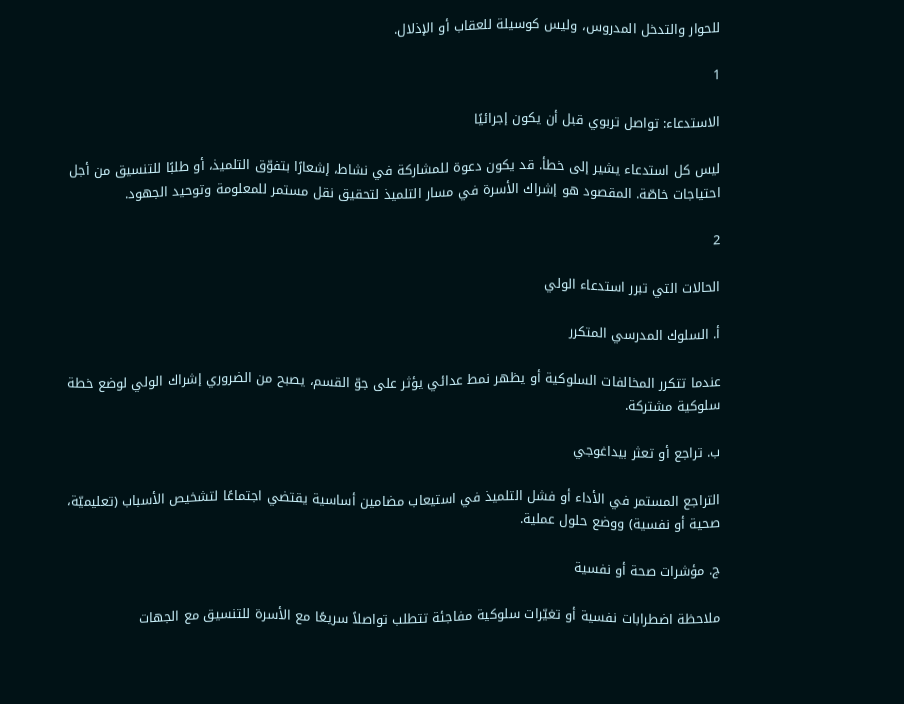للحوار والتدخل المدروس، وليس كوسيلة للعقاب أو الإذلال.

1

الاستدعاء: تواصل تربوي قبل أن يكون إجرائيًا

ليس كل استدعاء يشير إلى خطأ. قد يكون دعوة للمشاركة في نشاط، إشعارًا بتفوّق التلميذ، أو طلبًا للتنسيق من أجل احتياجات خاصّة. المقصود هو إشراك الأسرة في مسار التلميذ لتحقيق نقل مستمر للمعلومة وتوحيد الجهود.

2

الحالات التي تبرر استدعاء الولي

أ. السلوك المدرسي المتكرر

عندما تتكرر المخالفات السلوكية أو يظهر نمط عدائي يؤثر على جوّ القسم، يصبح من الضروري إشراك الولي لوضع خطة سلوكية مشتركة.

ب. تراجع أو تعثر بيداغوجي

التراجع المستمر في الأداء أو فشل التلميذ في استيعاب مضامين أساسية يقتضي اجتماعًا لتشخيص الأسباب (تعليميّة، صحية أو نفسية) ووضع حلول عملية.

ج. مؤشرات صحة أو نفسية

ملاحظة اضطرابات نفسية أو تغيّرات سلوكية مفاجئة تتطلب تواصلاً سريعًا مع الأسرة للتنسيق مع الجهات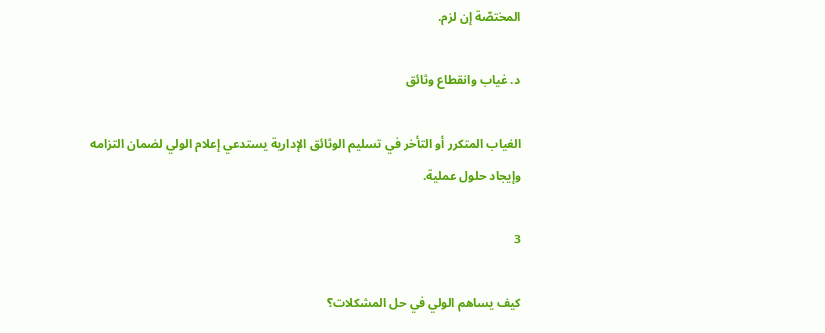المختصّة إن لزم.

د. غياب وانقطاع وثائق

الغياب المتكرر أو التأخر في تسليم الوثائق الإدارية يستدعي إعلام الولي لضمان التزامه وإيجاد حلول عملية.

3

كيف يساهم الولي في حل المشكلات؟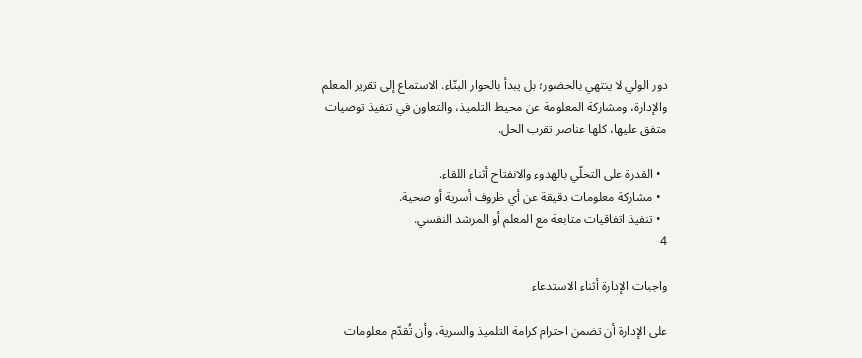دور الولي لا ينتهي بالحضور؛ بل يبدأ بالحوار البنّاء. الاستماع إلى تقرير المعلم والإدارة، ومشاركة المعلومة عن محيط التلميذ، والتعاون في تنفيذ توصيات متفق عليها، كلها عناصر تقرب الحل.

  • القدرة على التحلّي بالهدوء والانفتاح أثناء اللقاء.
  • مشاركة معلومات دقيقة عن أي ظروف أسرية أو صحية.
  • تنفيذ اتفاقيات متابعة مع المعلم أو المرشد النفسي.
4

واجبات الإدارة أثناء الاستدعاء

على الإدارة أن تضمن احترام كرامة التلميذ والسرية، وأن تُقدّم معلومات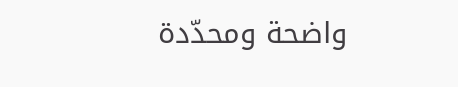واضحة ومحدّدة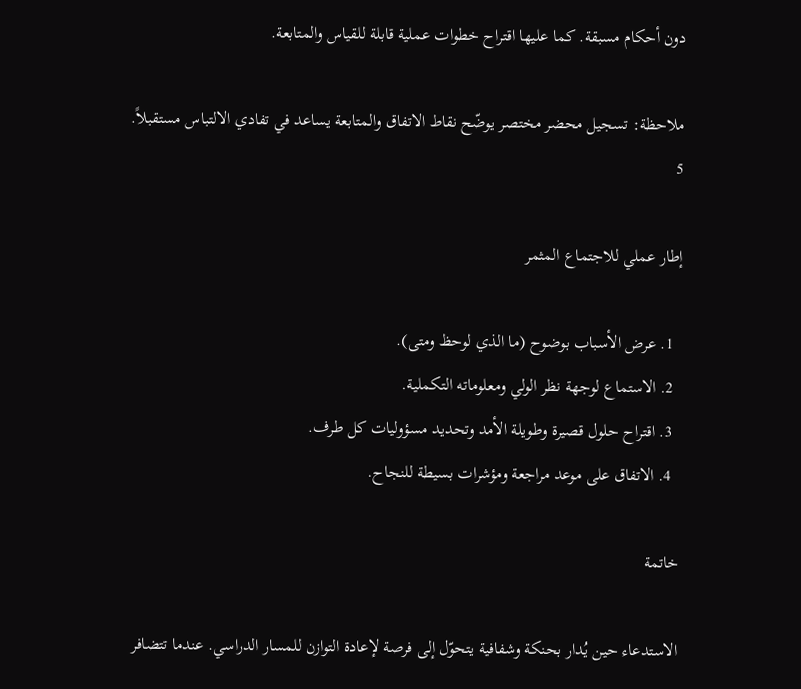دون أحكام مسبقة. كما عليها اقتراح خطوات عملية قابلة للقياس والمتابعة.

ملاحظة: تسجيل محضر مختصر يوضّح نقاط الاتفاق والمتابعة يساعد في تفادي الالتباس مستقبلاً.
5

إطار عملي للاجتماع المثمر

  1. عرض الأسباب بوضوح (ما الذي لوحظ ومتى).
  2. الاستماع لوجهة نظر الولي ومعلوماته التكملية.
  3. اقتراح حلول قصيرة وطويلة الأمد وتحديد مسؤوليات كل طرف.
  4. الاتفاق على موعد مراجعة ومؤشرات بسيطة للنجاح.

خاتمة

الاستدعاء حين يُدار بحنكة وشفافية يتحوّل إلى فرصة لإعادة التوازن للمسار الدراسي. عندما تتضافر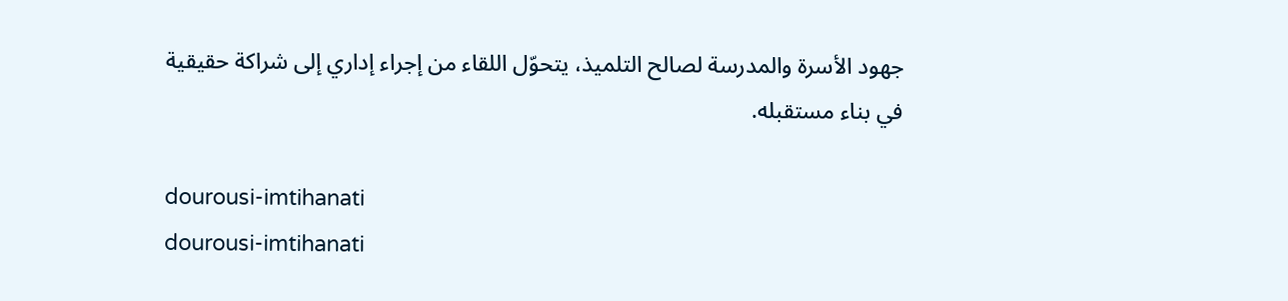جهود الأسرة والمدرسة لصالح التلميذ، يتحوّل اللقاء من إجراء إداري إلى شراكة حقيقية في بناء مستقبله.

dourousi-imtihanati
dourousi-imtihanati